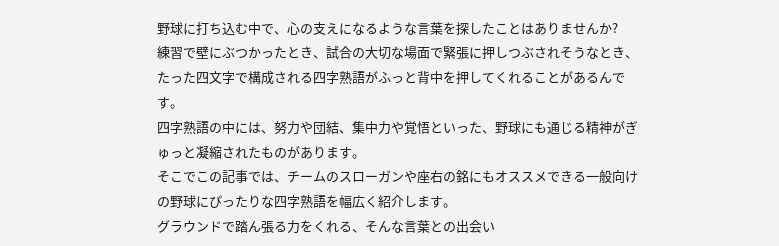野球に打ち込む中で、心の支えになるような言葉を探したことはありませんか?
練習で壁にぶつかったとき、試合の大切な場面で緊張に押しつぶされそうなとき、たった四文字で構成される四字熟語がふっと背中を押してくれることがあるんです。
四字熟語の中には、努力や団結、集中力や覚悟といった、野球にも通じる精神がぎゅっと凝縮されたものがあります。
そこでこの記事では、チームのスローガンや座右の銘にもオススメできる一般向けの野球にぴったりな四字熟語を幅広く紹介します。
グラウンドで踏ん張る力をくれる、そんな言葉との出会い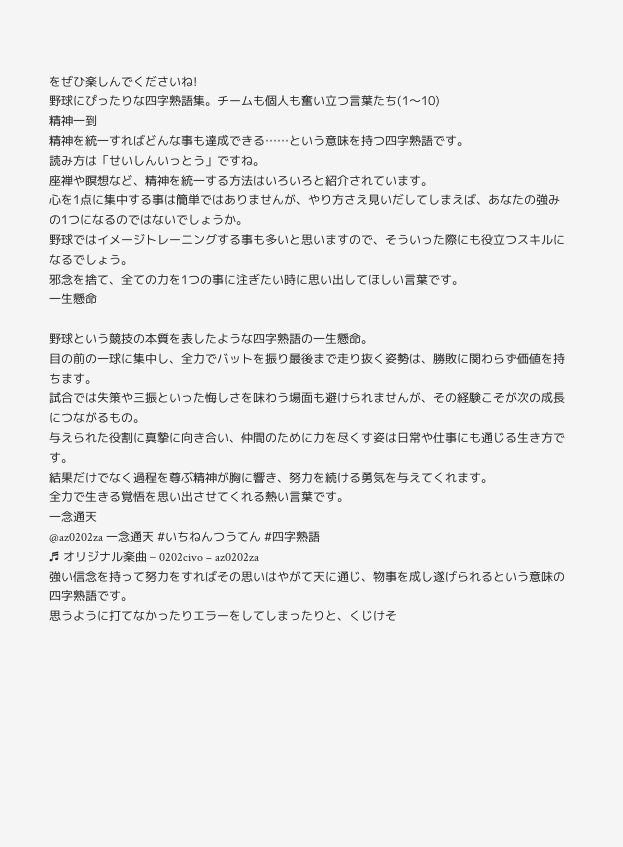をぜひ楽しんでくださいね!
野球にぴったりな四字熟語集。チームも個人も奮い立つ言葉たち(1〜10)
精神一到
精神を統一すればどんな事も達成できる……という意味を持つ四字熟語です。
読み方は「せいしんいっとう」ですね。
座禅や瞑想など、精神を統一する方法はいろいろと紹介されています。
心を1点に集中する事は簡単ではありませんが、やり方さえ見いだしてしまえば、あなたの強みの1つになるのではないでしょうか。
野球ではイメージトレーニングする事も多いと思いますので、そういった際にも役立つスキルになるでしょう。
邪念を捨て、全ての力を1つの事に注ぎたい時に思い出してほしい言葉です。
一生懸命

野球という競技の本質を表したような四字熟語の一生懸命。
目の前の一球に集中し、全力でバットを振り最後まで走り抜く姿勢は、勝敗に関わらず価値を持ちます。
試合では失策や三振といった悔しさを味わう場面も避けられませんが、その経験こそが次の成長につながるもの。
与えられた役割に真摯に向き合い、仲間のために力を尽くす姿は日常や仕事にも通じる生き方です。
結果だけでなく過程を尊ぶ精神が胸に響き、努力を続ける勇気を与えてくれます。
全力で生きる覚悟を思い出させてくれる熱い言葉です。
一念通天
@az0202za 一念通天 #いちねんつうてん #四字熟語
♬ オリジナル楽曲 – 0202civo – az0202za
強い信念を持って努力をすればその思いはやがて天に通じ、物事を成し遂げられるという意味の四字熟語です。
思うように打てなかったりエラーをしてしまったりと、くじけそ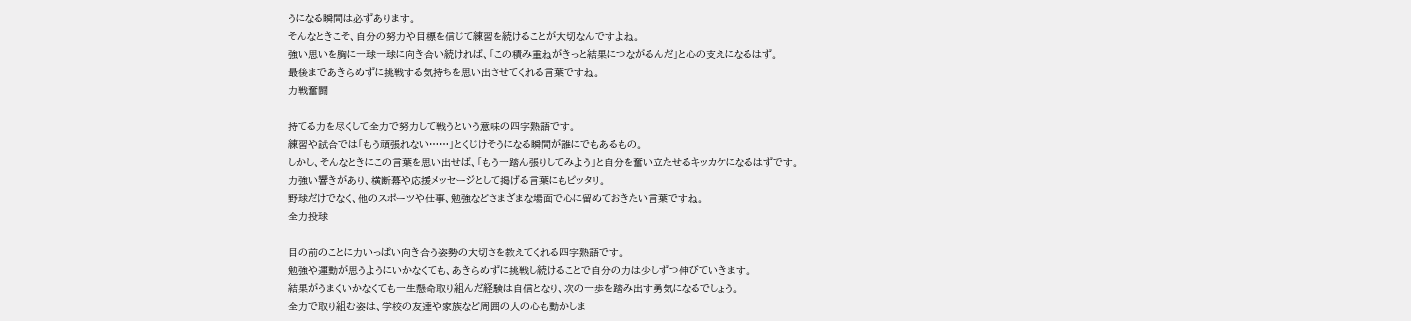うになる瞬間は必ずあります。
そんなときこそ、自分の努力や目標を信じて練習を続けることが大切なんですよね。
強い思いを胸に一球一球に向き合い続ければ、「この積み重ねがきっと結果につながるんだ」と心の支えになるはず。
最後まであきらめずに挑戦する気持ちを思い出させてくれる言葉ですね。
力戦奮闘

持てる力を尽くして全力で努力して戦うという意味の四字熟語です。
練習や試合では「もう頑張れない……」とくじけそうになる瞬間が誰にでもあるもの。
しかし、そんなときにこの言葉を思い出せば、「もう一踏ん張りしてみよう」と自分を奮い立たせるキッカケになるはずです。
力強い響きがあり、横断幕や応援メッセージとして掲げる言葉にもピッタリ。
野球だけでなく、他のスポーツや仕事、勉強などさまざまな場面で心に留めておきたい言葉ですね。
全力投球

目の前のことに力いっぱい向き合う姿勢の大切さを教えてくれる四字熟語です。
勉強や運動が思うようにいかなくても、あきらめずに挑戦し続けることで自分の力は少しずつ伸びていきます。
結果がうまくいかなくても一生懸命取り組んだ経験は自信となり、次の一歩を踏み出す勇気になるでしょう。
全力で取り組む姿は、学校の友達や家族など周囲の人の心も動かしま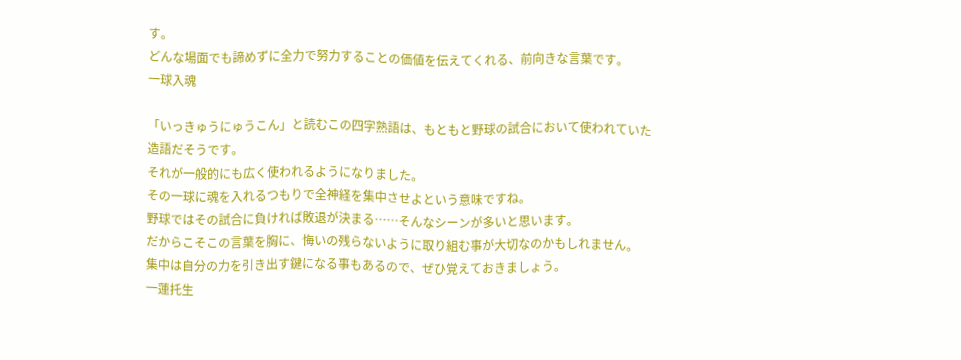す。
どんな場面でも諦めずに全力で努力することの価値を伝えてくれる、前向きな言葉です。
一球入魂

「いっきゅうにゅうこん」と読むこの四字熟語は、もともと野球の試合において使われていた造語だそうです。
それが一般的にも広く使われるようになりました。
その一球に魂を入れるつもりで全神経を集中させよという意味ですね。
野球ではその試合に負ければ敗退が決まる……そんなシーンが多いと思います。
だからこそこの言葉を胸に、悔いの残らないように取り組む事が大切なのかもしれません。
集中は自分の力を引き出す鍵になる事もあるので、ぜひ覚えておきましょう。
一蓮托生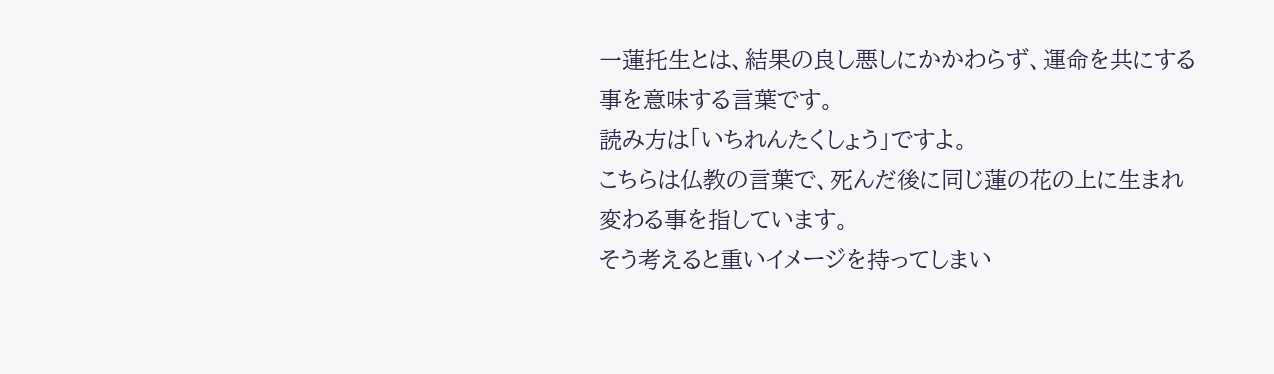一蓮托生とは、結果の良し悪しにかかわらず、運命を共にする事を意味する言葉です。
読み方は「いちれんたくしょう」ですよ。
こちらは仏教の言葉で、死んだ後に同じ蓮の花の上に生まれ変わる事を指しています。
そう考えると重いイメージを持ってしまい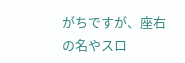がちですが、座右の名やスロ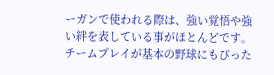ーガンで使われる際は、強い覚悟や強い絆を表している事がほとんどです。
チームプレイが基本の野球にもぴった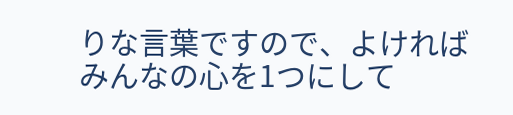りな言葉ですので、よければみんなの心を1つにして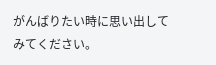がんばりたい時に思い出してみてください。